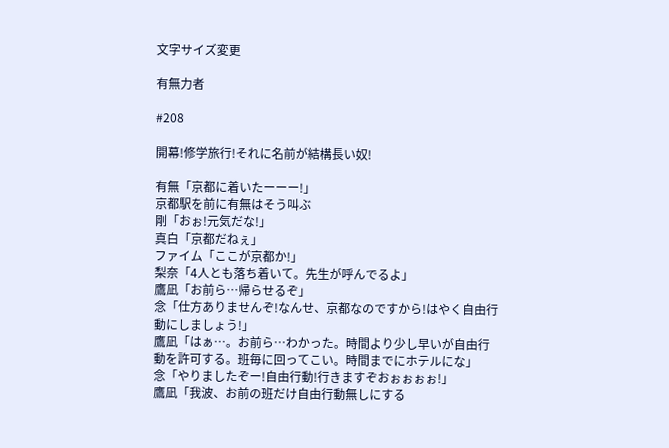文字サイズ変更

有無力者

#208

開幕!修学旅行!それに名前が結構長い奴!

有無「京都に着いたーーー!」
京都駅を前に有無はそう叫ぶ
剛「おぉ!元気だな!」
真白「京都だねぇ」
ファイム「ここが京都か!」
梨奈「4人とも落ち着いて。先生が呼んでるよ」
鷹凪「お前ら…帰らせるぞ」
念「仕方ありませんぞ!なんせ、京都なのですから!はやく自由行動にしましょう!」
鷹凪「はぁ…。お前ら…わかった。時間より少し早いが自由行動を許可する。班毎に回ってこい。時間までにホテルにな」
念「やりましたぞー!自由行動!行きますぞおぉぉぉぉ!」
鷹凪「我波、お前の班だけ自由行動無しにする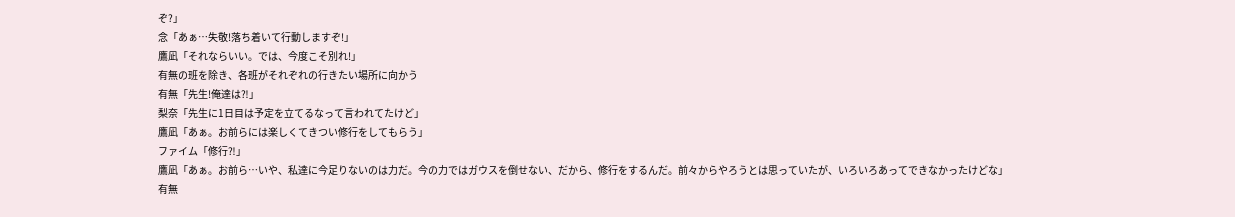ぞ?」
念「あぁ…失敬!落ち着いて行動しますぞ!」
鷹凪「それならいい。では、今度こそ別れ!」
有無の班を除き、各班がそれぞれの行きたい場所に向かう
有無「先生!俺達は⁈」
梨奈「先生に1日目は予定を立てるなって言われてたけど」
鷹凪「あぁ。お前らには楽しくてきつい修行をしてもらう」
ファイム「修行⁈」
鷹凪「あぁ。お前ら…いや、私達に今足りないのは力だ。今の力ではガウスを倒せない、だから、修行をするんだ。前々からやろうとは思っていたが、いろいろあってできなかったけどな」
有無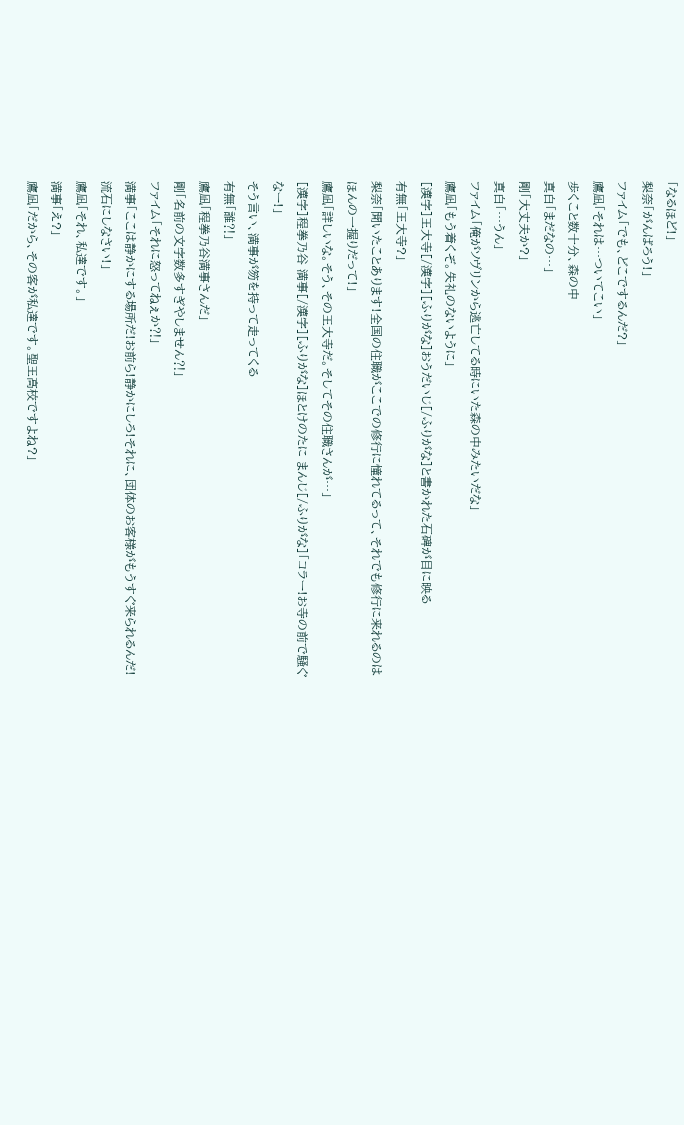「なるほど!」
梨奈「がんばろう!」
ファイム「でも、どこでするんだ?」
鷹凪「それは…ついてこい」
歩くこと数十分、森の中
真白「まだなの…」
剛「大丈夫か?」
真白「…うん」
ファイム「俺がソヴリンから逃亡してる時にいた森の中みたいだな」
鷹凪「もう着くぞ。失礼のないように」
[漢字]王大寺[/漢字][ふりがな]おうだいじ[/ふりがな]と書かれた石碑が目に映る
有無「王大寺?」
梨奈「聞いたことあります!全国の住職がここでの修行に憧れてるって、それでも修行に来れるのはほんの一握りだって!」
鷹凪「詳しいな。そう、その王大寺だ。そしてその住職さんが…」
[漢字]程拳乃谷 満事[/漢字][ふりがな]ほとけのたに まんじ[/ふりがな]「コラー!お寺の前で騒ぐなー!」
そう言い、満事が笏を持って走ってくる
有無「誰⁈」
鷹凪「程拳乃谷満事さんだ」
剛「名前の文字数多すぎやしません⁈」
ファイム「それに怒ってねぇか⁈」
満事「ここは静かにする場所だ!お前ら!静かにしろ!それに、団体のお客様がもうすぐ来られるんだ!流石にしなさい!」
鷹凪「それ、私達です。」
満事「え?」
鷹凪「だから、その客が私達です。聖王高校ですよね?」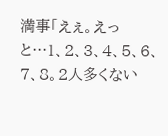満事「えぇ。えっと…1、2、3、4、5、6、7、8。2人多くない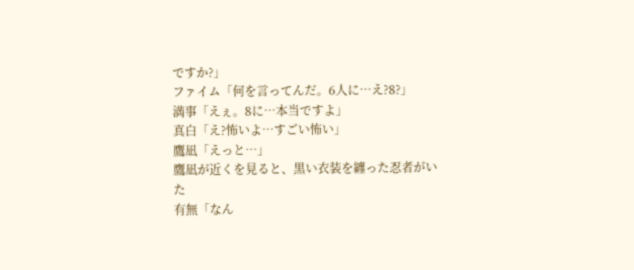ですか?」
ファイム「何を言ってんだ。6人に…え?8?」
満事「えぇ。8に…本当ですよ」
真白「え?怖いよ…すごい怖い」
鷹凪「えっと…」
鷹凪が近くを見ると、黒い衣装を纏った忍者がいた
有無「なん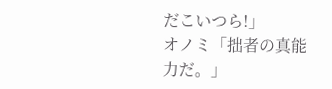だこいつら!」
オノミ「拙者の真能力だ。」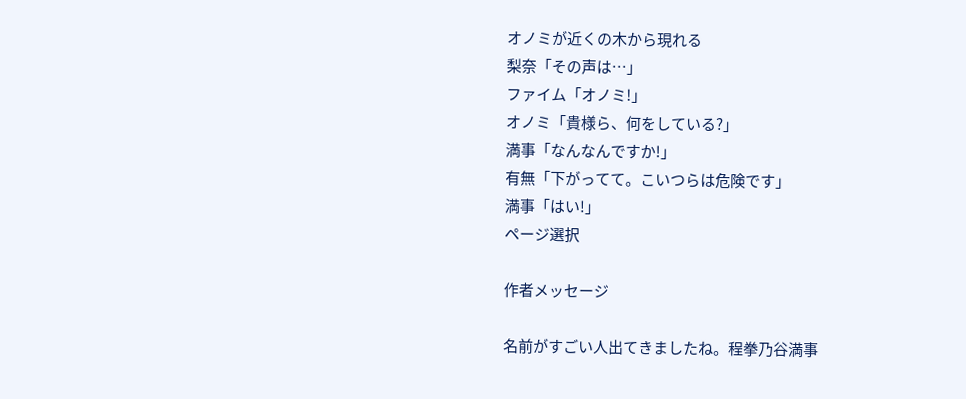オノミが近くの木から現れる
梨奈「その声は…」
ファイム「オノミ!」
オノミ「貴様ら、何をしている?」
満事「なんなんですか!」
有無「下がってて。こいつらは危険です」
満事「はい!」
ページ選択

作者メッセージ

名前がすごい人出てきましたね。程拳乃谷満事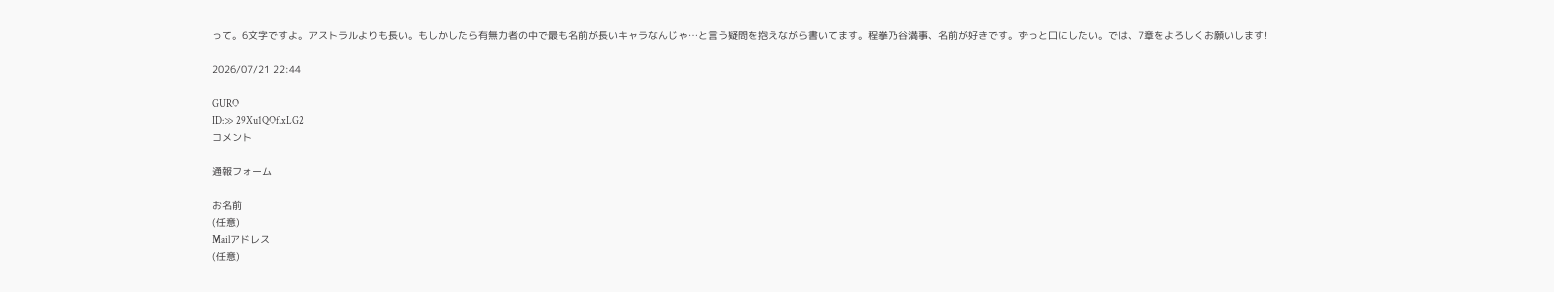って。6文字ですよ。アストラルよりも長い。もしかしたら有無力者の中で最も名前が長いキャラなんじゃ…と言う疑問を抱えながら書いてます。程拳乃谷満事、名前が好きです。ずっと口にしたい。では、7章をよろしくお願いします!

2026/07/21 22:44

GURO
ID:≫ 29Xu1QOf.xLG2
コメント

通報フォーム

お名前
(任意)
Mailアドレス
(任意)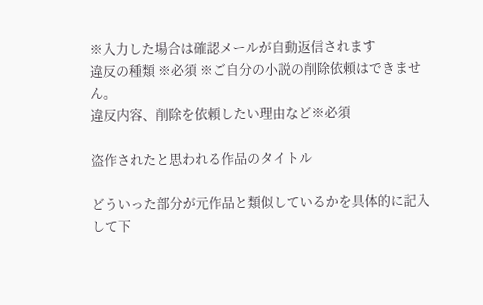※入力した場合は確認メールが自動返信されます
違反の種類 ※必須 ※ご自分の小説の削除依頼はできません。
違反内容、削除を依頼したい理由など※必須

盗作されたと思われる作品のタイトル

どういった部分が元作品と類似しているかを具体的に記入して下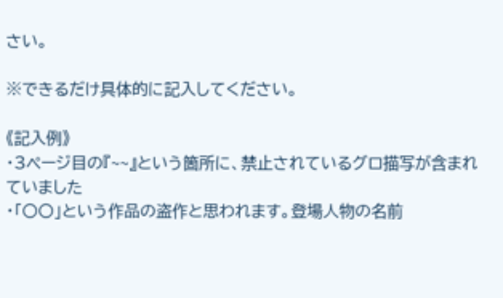さい。

※できるだけ具体的に記入してください。

《記入例》
・3ページ目の『~~』という箇所に、禁止されているグロ描写が含まれていました
・「〇〇」という作品の盗作と思われます。登場人物の名前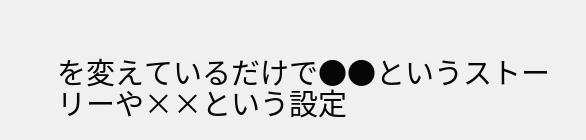を変えているだけで●●というストーリーや××という設定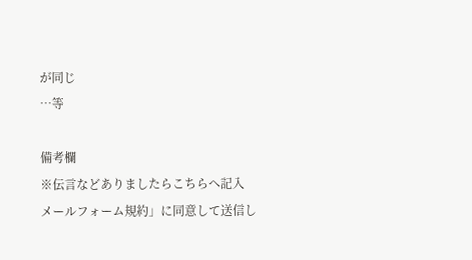が同じ
…等

備考欄
※伝言などありましたらこちらへ記入
メールフォーム規約」に同意して送信し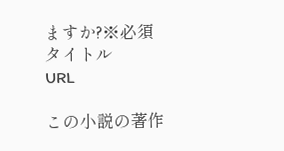ますか?※必須
タイトル
URL

この小説の著作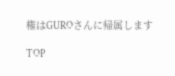権はGUROさんに帰属します

TOP